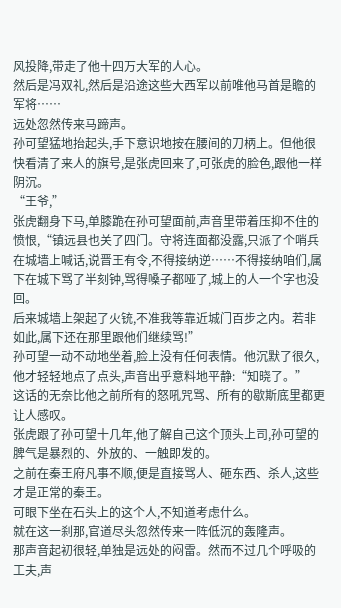风投降,带走了他十四万大军的人心。
然后是冯双礼,然后是沿途这些大西军以前唯他马首是瞻的军将……
远处忽然传来马蹄声。
孙可望猛地抬起头,手下意识地按在腰间的刀柄上。但他很快看清了来人的旗号,是张虎回来了,可张虎的脸色,跟他一样阴沉。
“王爷,”
张虎翻身下马,单膝跪在孙可望面前,声音里带着压抑不住的愤恨,“镇远县也关了四门。守将连面都没露,只派了个哨兵在城墙上喊话,说晋王有令,不得接纳逆……不得接纳咱们,属下在城下骂了半刻钟,骂得嗓子都哑了,城上的人一个字也没回。
后来城墙上架起了火铳,不准我等靠近城门百步之内。若非如此,属下还在那里跟他们继续骂!”
孙可望一动不动地坐着,脸上没有任何表情。他沉默了很久,他才轻轻地点了点头,声音出乎意料地平静:“知晓了。”
这话的无奈比他之前所有的怒吼咒骂、所有的歇斯底里都更让人感叹。
张虎跟了孙可望十几年,他了解自己这个顶头上司,孙可望的脾气是暴烈的、外放的、一触即发的。
之前在秦王府凡事不顺,便是直接骂人、砸东西、杀人,这些才是正常的秦王。
可眼下坐在石头上的这个人,不知道考虑什么。
就在这一刹那,官道尽头忽然传来一阵低沉的轰隆声。
那声音起初很轻,单独是远处的闷雷。然而不过几个呼吸的工夫,声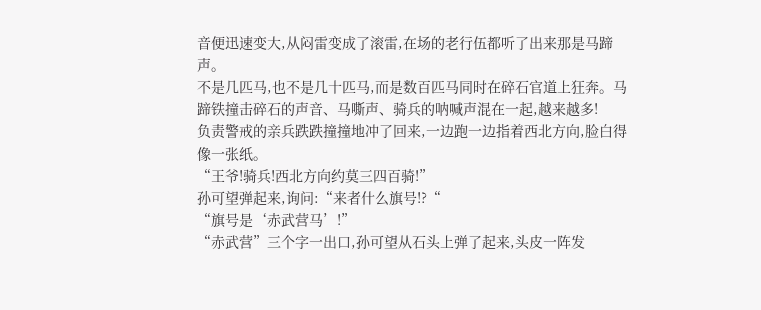音便迅速变大,从闷雷变成了滚雷,在场的老行伍都听了出来那是马蹄声。
不是几匹马,也不是几十匹马,而是数百匹马同时在碎石官道上狂奔。马蹄铁撞击碎石的声音、马嘶声、骑兵的呐喊声混在一起,越来越多!
负责警戒的亲兵跌跌撞撞地冲了回来,一边跑一边指着西北方向,脸白得像一张纸。
“王爷!骑兵!西北方向约莫三四百骑!”
孙可望弹起来,询问:“来者什么旗号!?“
“旗号是‘赤武营马’!”
“赤武营”三个字一出口,孙可望从石头上弹了起来,头皮一阵发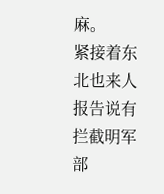麻。
紧接着东北也来人报告说有拦截明军部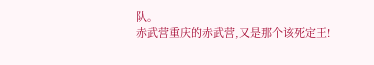队。
赤武营重庆的赤武营,又是那个该死定王!